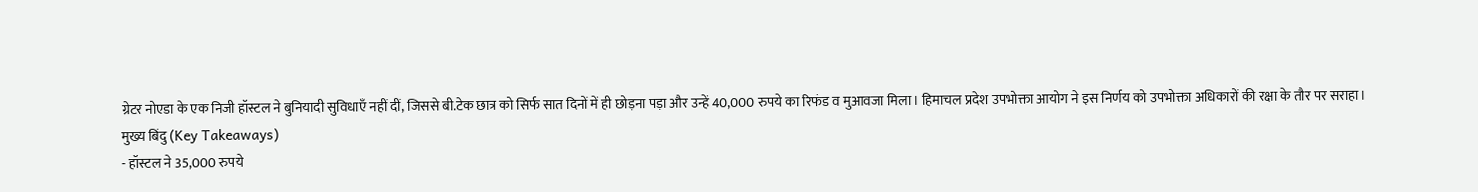ग्रेटर नोएडा के एक निजी हॉस्टल ने बुनियादी सुविधाएँ नहीं दीं, जिससे बी.टेक छात्र को सिर्फ सात दिनों में ही छोड़ना पड़ा और उन्हें 40,000 रुपये का रिफंड व मुआवजा मिला। हिमाचल प्रदेश उपभोक्ता आयोग ने इस निर्णय को उपभोक्ता अधिकारों की रक्षा के तौर पर सराहा।
मुख्य बिंदु (Key Takeaways)
- हॉस्टल ने 35,000 रुपये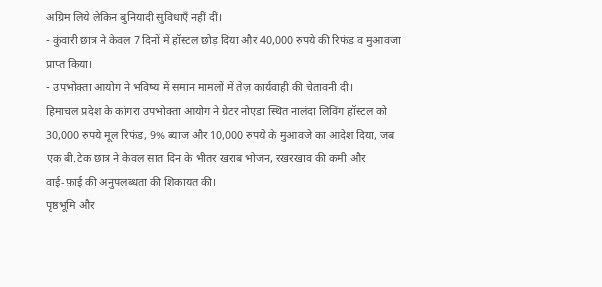अग्रिम लिये लेकिन बुनियादी सुविधाएँ नहीं दीं।
- कुंवारी छात्र ने केवल 7 दिनों में हॉस्टल छोड़ दिया और 40,000 रुपये की रिफंड व मुआवजा प्राप्त किया।
- उपभोक्ता आयोग ने भविष्य में समान मामलों में तेज़ कार्यवाही की चेतावनी दी।
हिमाचल प्रदेश के कांगरा उपभोक्ता आयोग ने ग्रेटर नोएडा स्थित नालंदा लिविंग हॉस्टल को 30,000 रुपये मूल रिफंड, 9% ब्याज और 10,000 रुपये के मुआवजे का आदेश दिया, जब एक बी.टेक छात्र ने केवल सात दिन के भीतर खराब भोजन, रखरखाव की कमी और वाई‑फ़ाई की अनुपलब्धता की शिकायत की।
पृष्ठभूमि और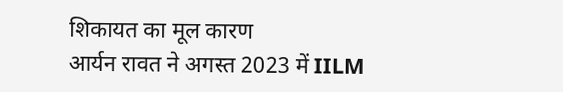शिकायत का मूल कारण
आर्यन रावत ने अगस्त 2023 में IILM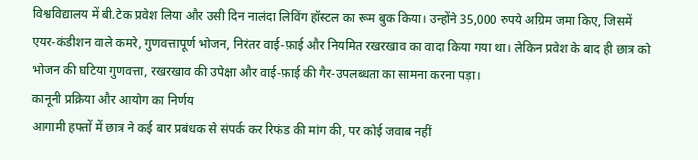विश्वविद्यालय में बी.टेक प्रवेश लिया और उसी दिन नालंदा लिविंग हॉस्टल का रूम बुक किया। उन्होंने 35,000 रुपये अग्रिम जमा किए, जिसमें एयर‑कंडीशन वाले कमरे, गुणवत्तापूर्ण भोजन, निरंतर वाई‑फ़ाई और नियमित रखरखाव का वादा किया गया था। लेकिन प्रवेश के बाद ही छात्र को भोजन की घटिया गुणवत्ता, रखरखाव की उपेक्षा और वाई‑फ़ाई की गैर‑उपलब्धता का सामना करना पड़ा।
कानूनी प्रक्रिया और आयोग का निर्णय
आगामी हफ्तों में छात्र ने कई बार प्रबंधक से संपर्क कर रिफंड की मांग की, पर कोई जवाब नहीं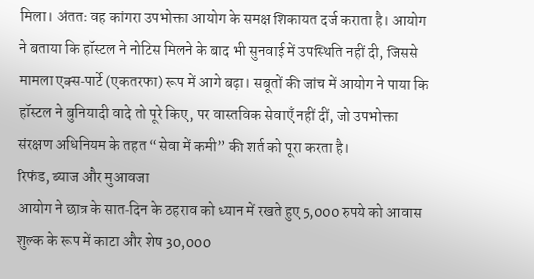मिला। अंततः वह कांगरा उपभोक्ता आयोग के समक्ष शिकायत दर्ज कराता है। आयोग ने बताया कि हॉस्टल ने नोटिस मिलने के बाद भी सुनवाई में उपस्थिति नहीं दी, जिससे मामला एक्स‑पार्टे (एकतरफा) रूप में आगे बढ़ा। सबूतों की जांच में आयोग ने पाया कि हॉस्टल ने बुनियादी वादे तो पूरे किए, पर वास्तविक सेवाएँ नहीं दीं, जो उपभोक्ता संरक्षण अधिनियम के तहत “सेवा में कमी” की शर्त को पूरा करता है।
रिफंड, ब्याज और मुआवजा
आयोग ने छात्र के सात‑दिन के ठहराव को ध्यान में रखते हुए 5,000 रुपये को आवास शुल्क के रूप में काटा और शेष 30,000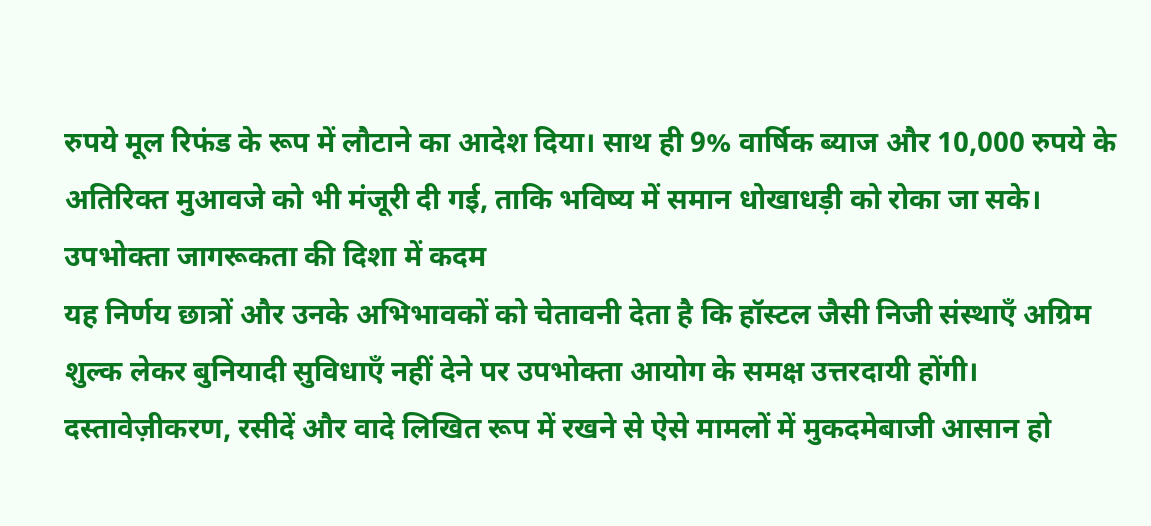रुपये मूल रिफंड के रूप में लौटाने का आदेश दिया। साथ ही 9% वार्षिक ब्याज और 10,000 रुपये के अतिरिक्त मुआवजे को भी मंजूरी दी गई, ताकि भविष्य में समान धोखाधड़ी को रोका जा सके।
उपभोक्ता जागरूकता की दिशा में कदम
यह निर्णय छात्रों और उनके अभिभावकों को चेतावनी देता है कि हॉस्टल जैसी निजी संस्थाएँ अग्रिम शुल्क लेकर बुनियादी सुविधाएँ नहीं देने पर उपभोक्ता आयोग के समक्ष उत्तरदायी होंगी। दस्तावेज़ीकरण, रसीदें और वादे लिखित रूप में रखने से ऐसे मामलों में मुकदमेबाजी आसान हो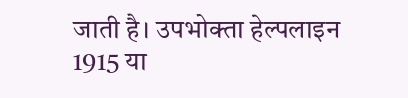जाती है। उपभोक्ता हेल्पलाइन 1915 या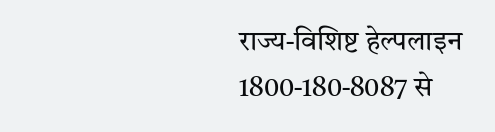राज्य‑विशिष्ट हेल्पलाइन 1800‑180‑8087 से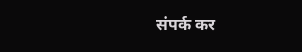संपर्क कर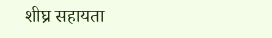शीघ्र सहायता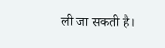ली जा सकती है।